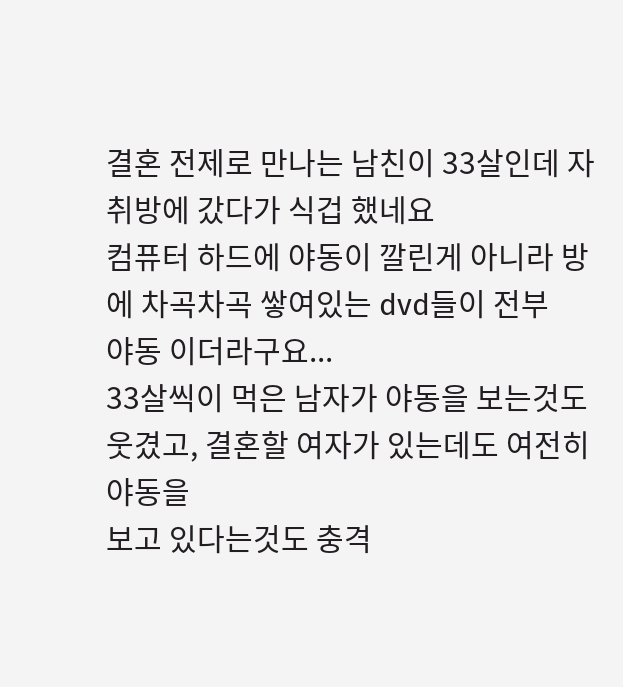결혼 전제로 만나는 남친이 33살인데 자취방에 갔다가 식겁 했네요
컴퓨터 하드에 야동이 깔린게 아니라 방에 차곡차곡 쌓여있는 dvd들이 전부
야동 이더라구요...
33살씩이 먹은 남자가 야동을 보는것도 웃겼고, 결혼할 여자가 있는데도 여전히 야동을
보고 있다는것도 충격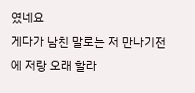였네요
게다가 남친 말로는 저 만나기전에 저랑 오래 할라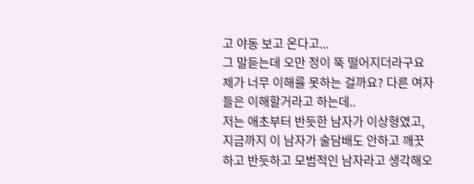고 야동 보고 온다고...
그 말듣는데 오만 정이 뚝 떨어지더라구요
제가 너무 이해를 못하는 걸까요? 다른 여자들은 이해할거라고 하는데..
저는 애초부터 반듯한 남자가 이상형였고, 지금까지 이 남자가 술담배도 안하고 깨끗하고 반듯하고 모범적인 남자라고 생각해오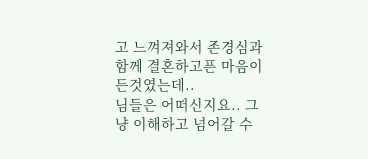고 느껴져와서 존경심과 함께 결혼하고픈 마음이 든것였는데..
님들은 어떠신지요.. 그냥 이해하고 넘어갈 수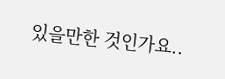있을만한 것인가요..